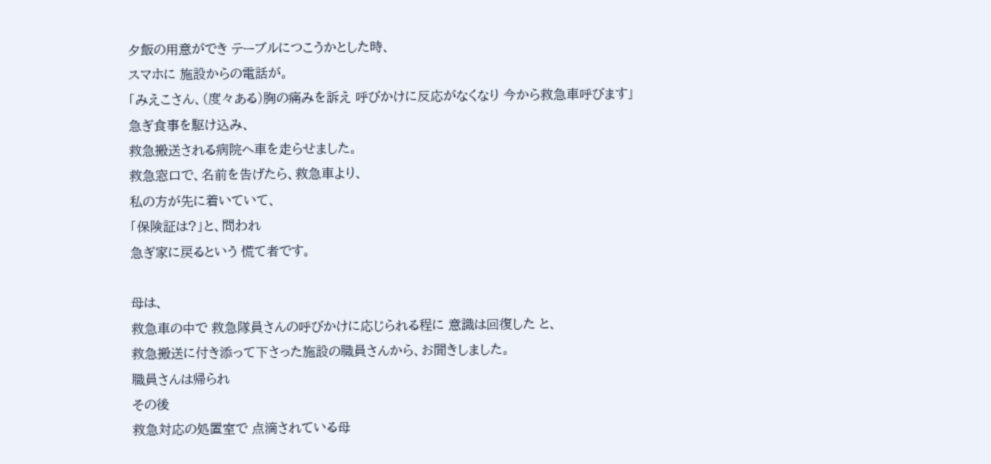夕飯の用意ができ テーブルにつこうかとした時、
スマホに 施設からの電話が。
「みえこさん、(度々ある)胸の痛みを訴え 呼びかけに反応がなくなり 今から救急車呼びます」
急ぎ食事を駆け込み、
救急搬送される病院へ車を走らせました。
救急窓口で、名前を告げたら、救急車より、
私の方が先に着いていて、
「保険証は?」と、問われ
急ぎ家に戻るという 慌て者です。

母は、
救急車の中で 救急隊員さんの呼びかけに応じられる程に 意識は回復した と、
救急搬送に付き添って下さった施設の職員さんから、お聞きしました。
職員さんは帰られ
その後
救急対応の処置室で 点滴されている母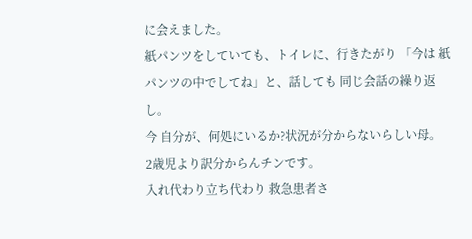に会えました。
紙パンツをしていても、トイレに、行きたがり 「今は 紙パンツの中でしてね」と、話しても 同じ会話の繰り返し。
今 自分が、何処にいるか?状況が分からないらしい母。
2歳児より訳分からんチンです。
入れ代わり立ち代わり 救急患者さ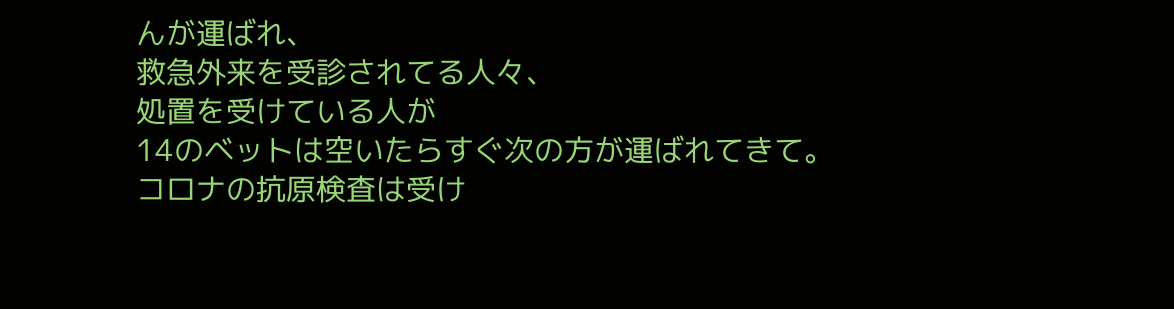んが運ばれ、
救急外来を受診されてる人々、
処置を受けている人が
14のベットは空いたらすぐ次の方が運ばれてきて。
コロナの抗原検査は受け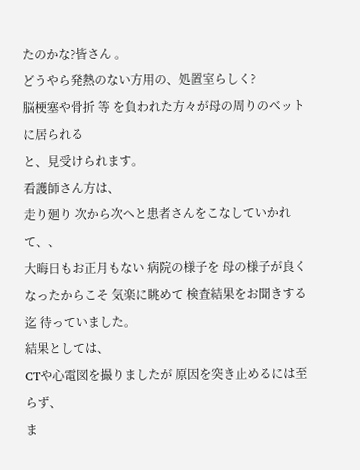たのかな?皆さん 。
どうやら発熱のない方用の、処置室らしく?
脳梗塞や骨折 等 を負われた方々が母の周りのベットに居られる
と、見受けられます。
看護師さん方は、
走り廻り 次から次へと患者さんをこなしていかれて、、
大晦日もお正月もない 病院の様子を 母の様子が良くなったからこそ 気楽に眺めて 検査結果をお聞きする迄 待っていました。
結果としては、
CTや心電図を撮りましたが 原因を突き止めるには至らず、
ま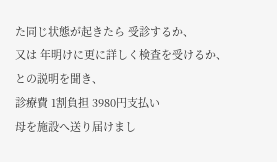た同じ状態が起きたら 受診するか、
又は 年明けに更に詳しく検査を受けるか、
との説明を聞き、
診療費 1割負担 3980円支払い
母を施設へ送り届けまし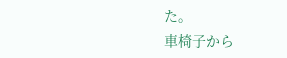た。
車椅子から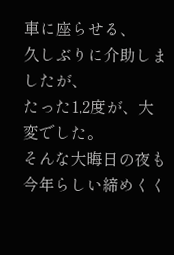車に座らせる、
久しぶりに介助しましたが、
たった1,2度が、大変でした。
そんな大晦日の夜も
今年らしい締めくく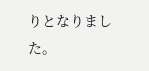りとなりました。